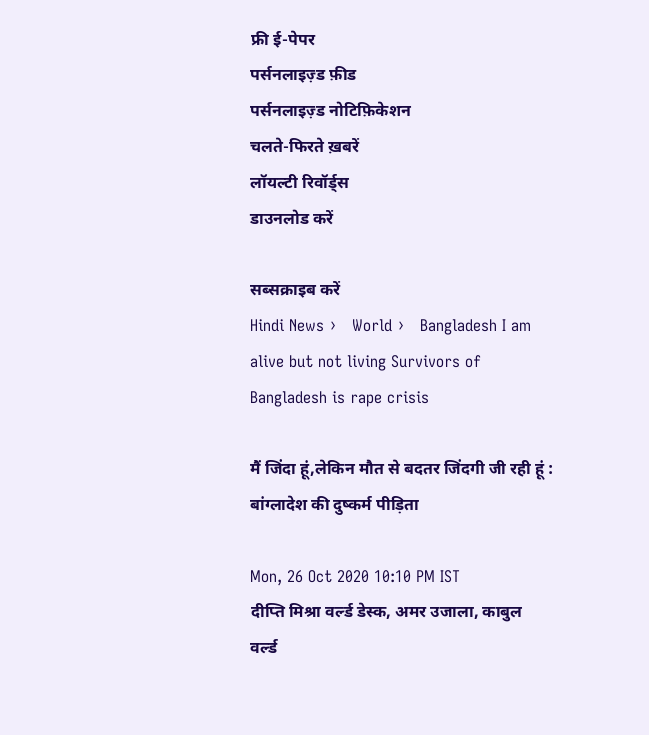फ्री ई-पेपर
पर्सनलाइज़्ड फ़ीड
पर्सनलाइज़्ड नोटिफ़िकेशन
चलते-फिरते ख़बरें
लॉयल्टी रिवॉर्ड्स
डाउनलोड करें

सब्सक्राइब करें
Hindi News ›   World ›   Bangladesh I am alive but not living Survivors of Bangladesh is rape crisis

मैं जिंदा हूं,लेकिन मौत से बदतर जिंदगी जी रही हूं : बांग्लादेश की दुष्कर्म पीड़िता

Mon, 26 Oct 2020 10:10 PM IST
दीप्ति मिश्रा वर्ल्ड डेस्क, अमर उजाला, काबुल
वर्ल्ड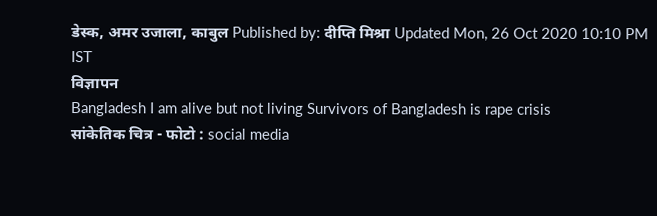डेस्क, अमर उजाला, काबुल Published by: दीप्ति मिश्रा Updated Mon, 26 Oct 2020 10:10 PM IST
विज्ञापन
Bangladesh I am alive but not living Survivors of Bangladesh is rape crisis
सांकेतिक चित्र - फोटो : social media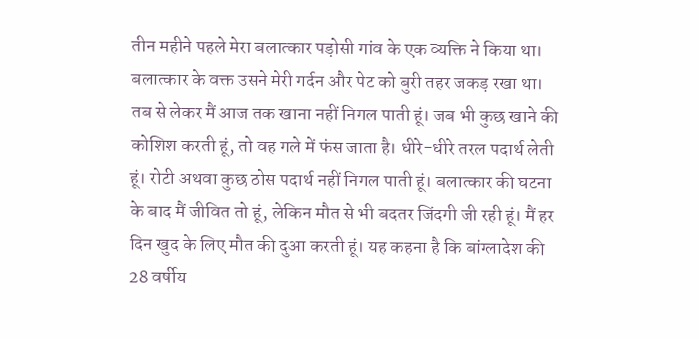तीन महीने पहले मेरा बलात्कार पड़ोसी गांव के एक व्यक्ति ने किया था। बलात्कार के वक्त उसने मेरी गर्दन और पेट को बुरी तहर जकड़ रखा था। तब से लेकर मैं आज तक खाना नहीं निगल पाती हूं। जब भी कुछ खाने की कोशिश करती हूं, तो वह गले में फंस जाता है। धीरे-धीरे तरल पदार्थ लेती हूं। रोटी अथवा कुछ ठोस पदार्थ नहीं निगल पाती हूं। बलात्कार की घटना के बाद मैं जीवित तो हूं, लेकिन मौत से भी बदतर जिंदगी जी रही हूं। मैं हर दिन खुद के लिए मौत की दुआ करती हूं। यह कहना है कि बांग्लादेश की 28 वर्षीय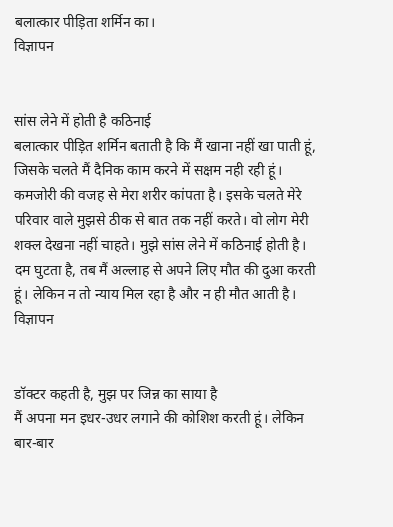बलात्कार पीड़िता शर्मिन का।
विज्ञापन


सांस लेने में होती है कठिनाई
बलात्कार पीड़ित शर्मिन बताती है कि मैं खाना नहीं खा पाती हूं, जिसके चलते मैं दैनिक काम करने में सक्षम नही रही हूं। कमजोरी की वजह से मेरा शरीर कांपता है। इसके चलते मेरे परिवार वाले मुझसे ठीक से बात तक नहीं करते। वो लोग मेरी शक्ल देखना नहीं चाहते। मुझे सांस लेने में कठिनाई होती है। दम घुटता है, तब मैं अल्लाह से अपने लिए मौत की दुआ करती हूं। लेकिन न तो न्याय मिल रहा है और न ही मौत आती है।
विज्ञापन


डॉक्टर कहती है, मुझ पर जिन्न का साया है
मैं अपना मन इधर-उधर लगाने की कोशिश करती हूं। लेकिन बार-बार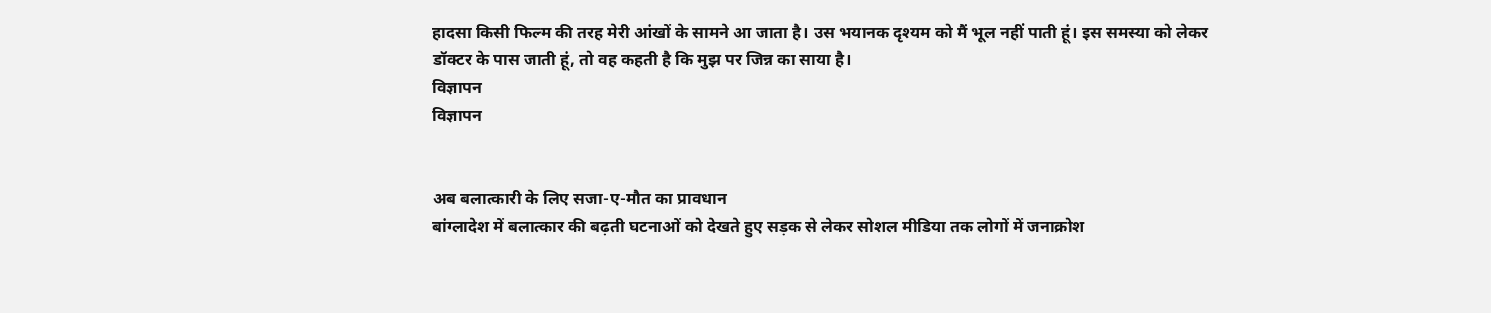हादसा किसी फिल्म की तरह मेरी आंखों के सामने आ जाता है। उस भयानक दृश्यम को मैं भूल नहीं पाती हूं। इस समस्या को लेकर डॉक्टर के पास जाती हूं, तो वह कहती है कि मुझ पर जिन्न का साया है।
विज्ञापन
विज्ञापन


अब बलात्कारी के लिए सजा-ए-मौत का प्रावधान
बांग्लादेश में बलात्कार की बढ़ती घटनाओं को देखते हुए सड़क से लेकर सोशल मीडिया तक लोगों में जनाक्रोश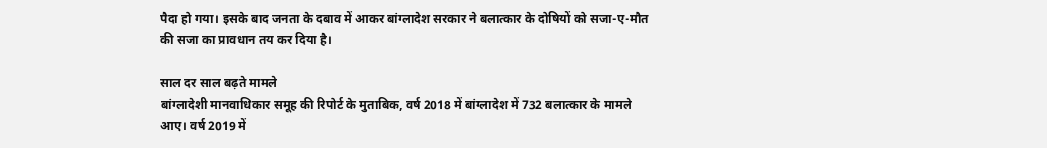पैदा हो गया। इसके बाद जनता के दबाव में आकर बांग्लादेश सरकार ने बलात्कार के दोषियों को सजा-ए-मौत की सजा का प्रावधान तय कर दिया है।

साल दर साल बढ़ते मामले
बांग्लादेशी मानवाधिकार समूह की रिपोर्ट के मुताबिक, वर्ष 2018 में बांग्लादेश में 732 बलात्कार के मामले आए। वर्ष 2019 में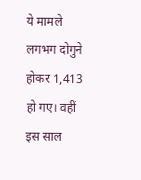ये मामले लगभग दोगुने होकर 1,413 हो गए। वहीं इस साल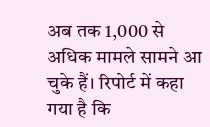अब तक 1,000 से अधिक मामले सामने आ चुके हैं। रिपोर्ट में कहा गया है कि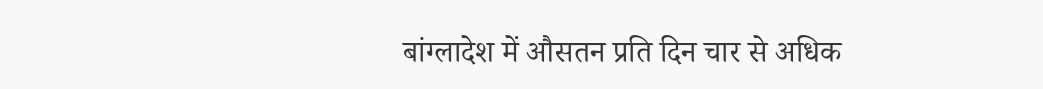बांग्लादेश में औसतन प्रति दिन चार से अधिक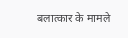बलात्कार के मामले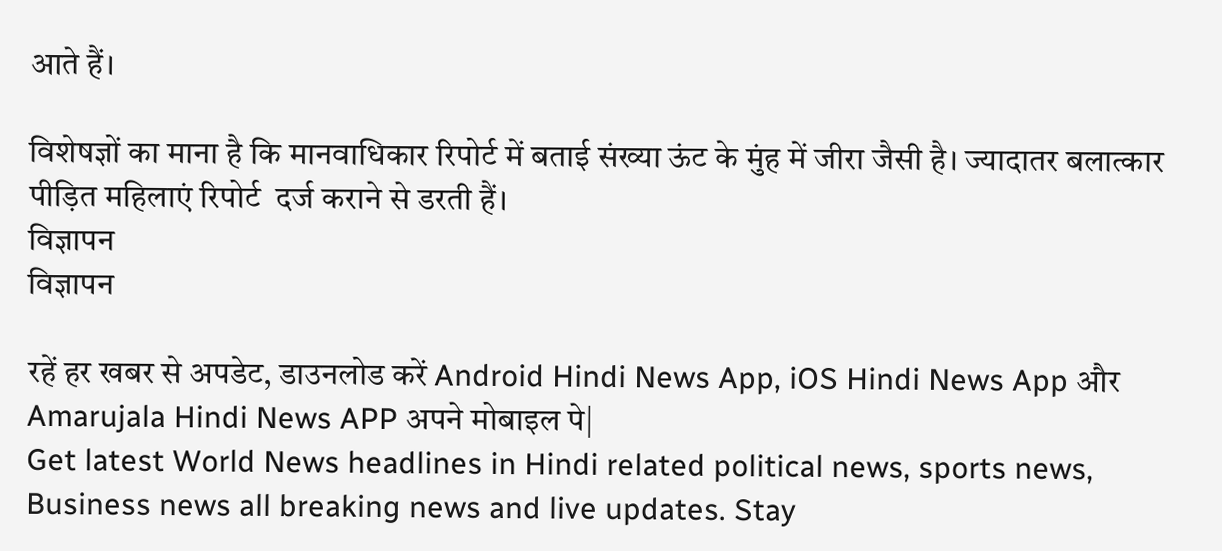आते हैं।

विशेषज्ञों का माना है कि मानवाधिकार रिपोर्ट में बताई संख्या ऊंट के मुंह में जीरा जैसी है। ज्यादातर बलात्कार पीड़ित महिलाएं रिपोर्ट  दर्ज कराने से डरती हैं।
विज्ञापन
विज्ञापन

रहें हर खबर से अपडेट, डाउनलोड करें Android Hindi News App, iOS Hindi News App और Amarujala Hindi News APP अपने मोबाइल पे|
Get latest World News headlines in Hindi related political news, sports news, Business news all breaking news and live updates. Stay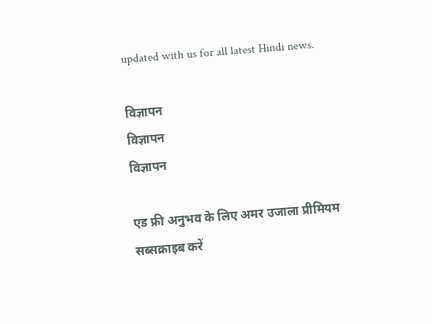updated with us for all latest Hindi news.

विज्ञापन
विज्ञापन
विज्ञापन

एड फ्री अनुभव के लिए अमर उजाला प्रीमियम सब्सक्राइब करें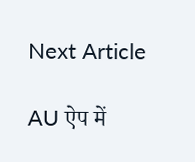Next Article

AU ऐप में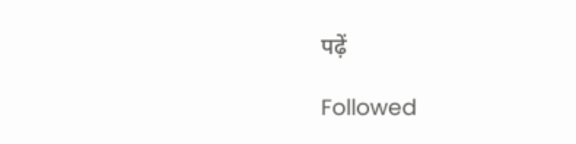पढ़ें

Followed